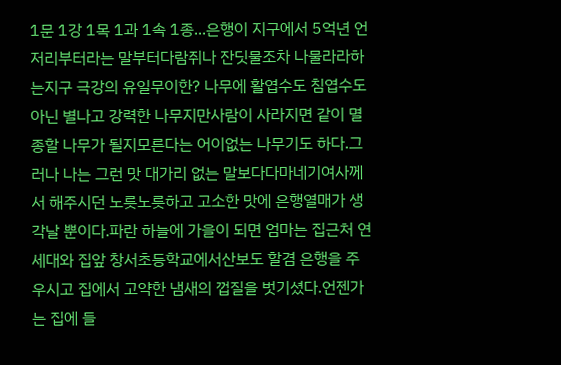1문 1강 1목 1과 1속 1종...은행이 지구에서 5억년 언저리부터라는 말부터다람쥐나 잔딧물조차 나물라라하는지구 극강의 유일무이한? 나무에 활엽수도 침엽수도 아닌 별나고 강력한 나무지만사람이 사라지면 같이 멸종할 나무가 될지모른다는 어이없는 나무기도 하다.그러나 나는 그런 맛 대가리 없는 말보다다마네기여사께서 해주시던 노릇노릇하고 고소한 맛에 은행열매가 생각날 뿐이다.파란 하늘에 가을이 되면 엄마는 집근처 연세대와 집앞 창서초등학교에서산보도 할겸 은행을 주우시고 집에서 고약한 냄새의 껍질을 벗기셨다.언젠가는 집에 들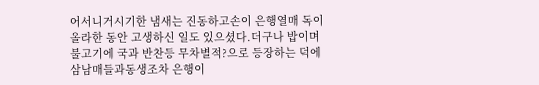어서니거시기한 냄새는 진동하고손이 은행열매 독이 올라한 동안 고생하신 일도 있으셨다.더구나 밥이며 불고기에 국과 반찬등 무차별적?으로 등장하는 덕에 삼남매들과동생조차 은행이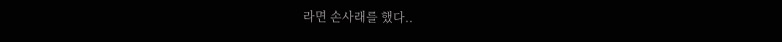라면 손사래를 했다..